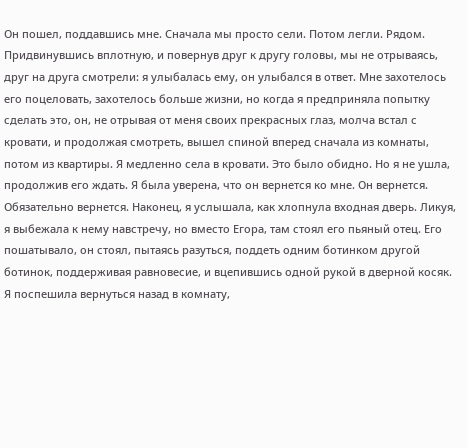Он пошел, поддавшись мне. Сначала мы просто сели. Потом легли. Рядом. Придвинувшись вплотную, и повернув друг к другу головы, мы не отрываясь, друг на друга смотрели: я улыбалась ему, он улыбался в ответ. Мне захотелось его поцеловать, захотелось больше жизни, но когда я предприняла попытку сделать это, он, не отрывая от меня своих прекрасных глаз, молча встал с кровати, и продолжая смотреть, вышел спиной вперед сначала из комнаты, потом из квартиры. Я медленно села в кровати. Это было обидно. Но я не ушла, продолжив его ждать. Я была уверена, что он вернется ко мне. Он вернется. Обязательно вернется. Наконец, я услышала, как хлопнула входная дверь. Ликуя, я выбежала к нему навстречу, но вместо Егора, там стоял его пьяный отец. Его пошатывало, он стоял, пытаясь разуться, поддеть одним ботинком другой ботинок, поддерживая равновесие, и вцепившись одной рукой в дверной косяк. Я поспешила вернуться назад в комнату,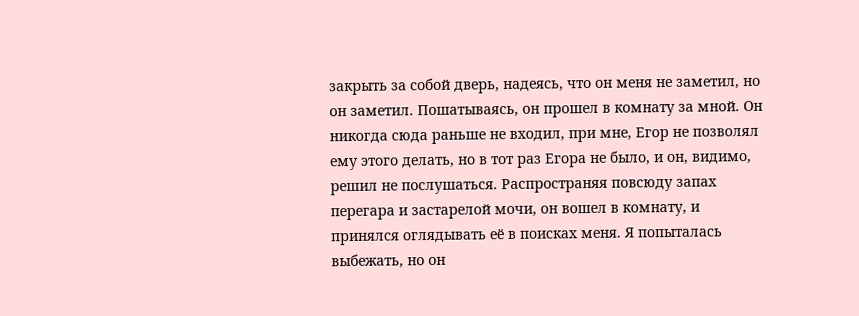закрыть за собой дверь, надеясь, что он меня не заметил, но он заметил. Пошатываясь, он прошел в комнату за мной. Он никогда сюда раньше не входил, при мне, Егор не позволял ему этого делать, но в тот раз Егора не было, и он, видимо, решил не послушаться. Распространяя повсюду запах перегара и застарелой мочи, он вошел в комнату, и принялся оглядывать её в поисках меня. Я попыталась выбежать, но он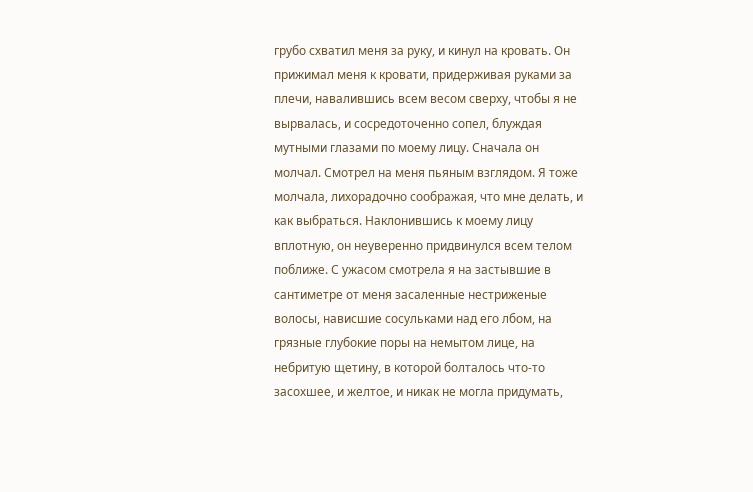грубо схватил меня за руку, и кинул на кровать. Он прижимал меня к кровати, придерживая руками за плечи, навалившись всем весом сверху, чтобы я не вырвалась, и сосредоточенно сопел, блуждая мутными глазами по моему лицу. Сначала он молчал. Смотрел на меня пьяным взглядом. Я тоже молчала, лихорадочно соображая, что мне делать, и как выбраться. Наклонившись к моему лицу вплотную, он неуверенно придвинулся всем телом поближе. С ужасом смотрела я на застывшие в сантиметре от меня засаленные нестриженые волосы, нависшие сосульками над его лбом, на грязные глубокие поры на немытом лице, на небритую щетину, в которой болталось что-то засохшее, и желтое, и никак не могла придумать,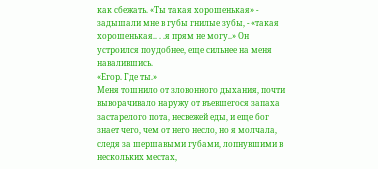как сбежать. «Ты такая хорошенькая» - задышали мне в губы гнилые зубы, - «такая хорошенькая.. . .я прям не могу..» Он устроился поудобнее, еще сильнее на меня навалившись.
«Егор. Где ты.»
Меня тошнило от зловонного дыхания, почти выворачивало наружу от въевшегося запаха застарелого пота, несвежей еды, и еще бог знает чего, чем от него несло, но я молчала, следя за шершавыми губами, лопнувшими в нескольких местах,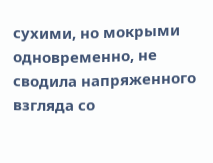сухими, но мокрыми одновременно, не сводила напряженного взгляда со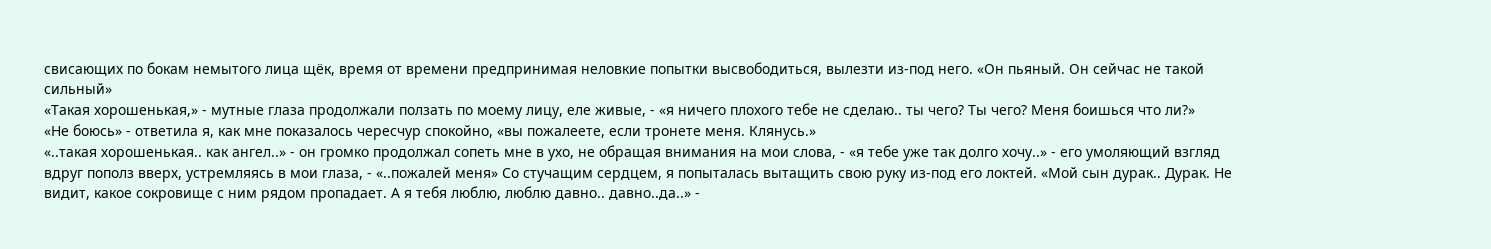свисающих по бокам немытого лица щёк, время от времени предпринимая неловкие попытки высвободиться, вылезти из-под него. «Он пьяный. Он сейчас не такой сильный»
«Такая хорошенькая,» - мутные глаза продолжали ползать по моему лицу, еле живые, - «я ничего плохого тебе не сделаю.. ты чего? Ты чего? Меня боишься что ли?»
«Не боюсь» - ответила я, как мне показалось чересчур спокойно, «вы пожалеете, если тронете меня. Клянусь.»
«..такая хорошенькая.. как ангел..» - он громко продолжал сопеть мне в ухо, не обращая внимания на мои слова, - «я тебе уже так долго хочу..» - его умоляющий взгляд вдруг пополз вверх, устремляясь в мои глаза, - «..пожалей меня» Со стучащим сердцем, я попыталась вытащить свою руку из-под его локтей. «Мой сын дурак.. Дурак. Не видит, какое сокровище с ним рядом пропадает. А я тебя люблю, люблю давно.. давно..да..» -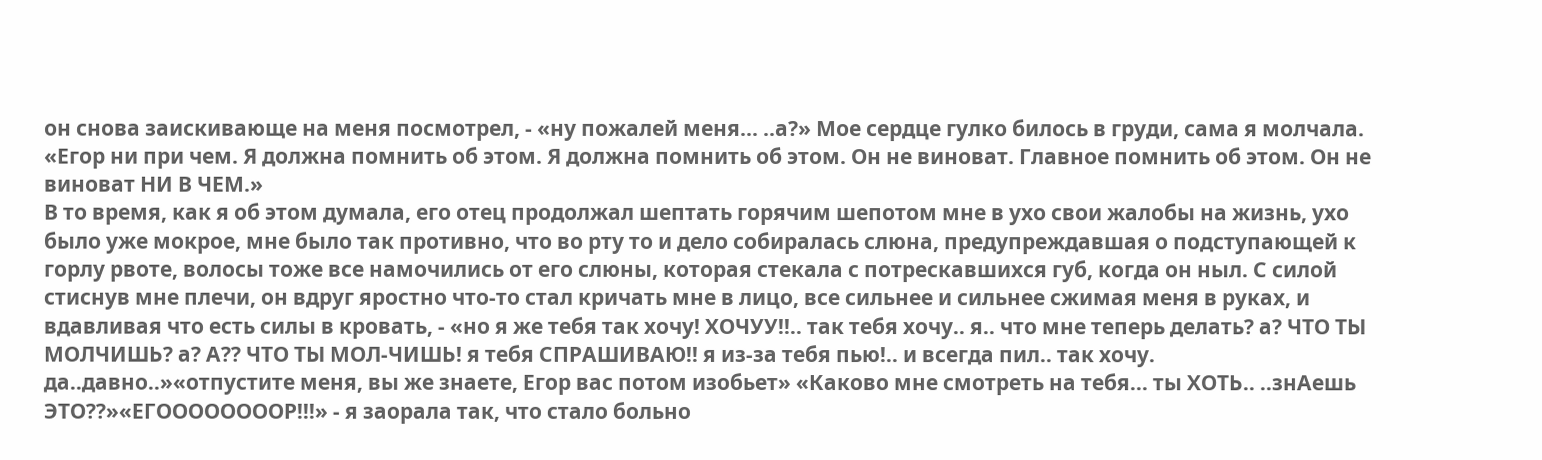он снова заискивающе на меня посмотрел, - «ну пожалей меня... ..а?» Мое сердце гулко билось в груди, сама я молчала. «Егор ни при чем. Я должна помнить об этом. Я должна помнить об этом. Он не виноват. Главное помнить об этом. Он не виноват НИ В ЧЕМ.»
В то время, как я об этом думала, его отец продолжал шептать горячим шепотом мне в ухо свои жалобы на жизнь, ухо было уже мокрое, мне было так противно, что во рту то и дело собиралась слюна, предупреждавшая о подступающей к горлу рвоте, волосы тоже все намочились от его слюны, которая стекала с потрескавшихся губ, когда он ныл. С силой стиснув мне плечи, он вдруг яростно что-то стал кричать мне в лицо, все сильнее и сильнее сжимая меня в руках, и вдавливая что есть силы в кровать, - «но я же тебя так хочу! ХОЧУУ!!.. так тебя хочу.. я.. что мне теперь делать? а? ЧТО ТЫ МОЛЧИШЬ? а? А?? ЧТО ТЫ МОЛ-ЧИШЬ! я тебя СПРАШИВАЮ!! я из-за тебя пью!.. и всегда пил.. так хочу. да..давно..»«отпустите меня, вы же знаете, Егор вас потом изобьет» «Каково мне смотреть на тебя... ты ХОТЬ.. ..знАешь ЭТО??»«ЕГООООООООР!!!» - я заорала так, что стало больно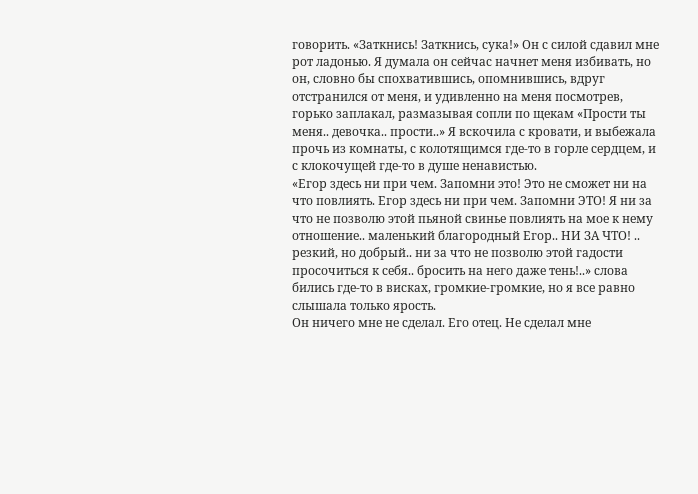говорить. «Заткнись! Заткнись, сука!» Он с силой сдавил мне рот ладонью. Я думала он сейчас начнет меня избивать, но он, словно бы спохватившись, опомнившись, вдруг отстранился от меня, и удивленно на меня посмотрев, горько заплакал, размазывая сопли по щекам «Прости ты меня.. девочка.. прости..» Я вскочила с кровати, и выбежала прочь из комнаты, с колотящимся где-то в горле сердцем, и с клокочущей где-то в душе ненавистью.
«Егор здесь ни при чем. Запомни это! Это не сможет ни на что повлиять. Егор здесь ни при чем. Запомни ЭТО! Я ни за что не позволю этой пьяной свинье повлиять на мое к нему отношение.. маленький благородный Егор.. НИ ЗА ЧТО! .. резкий, но добрый.. ни за что не позволю этой гадости просочиться к себя.. бросить на него даже тень!..» слова бились где-то в висках, громкие-громкие, но я все равно слышала только ярость.
Он ничего мне не сделал. Его отец. Не сделал мне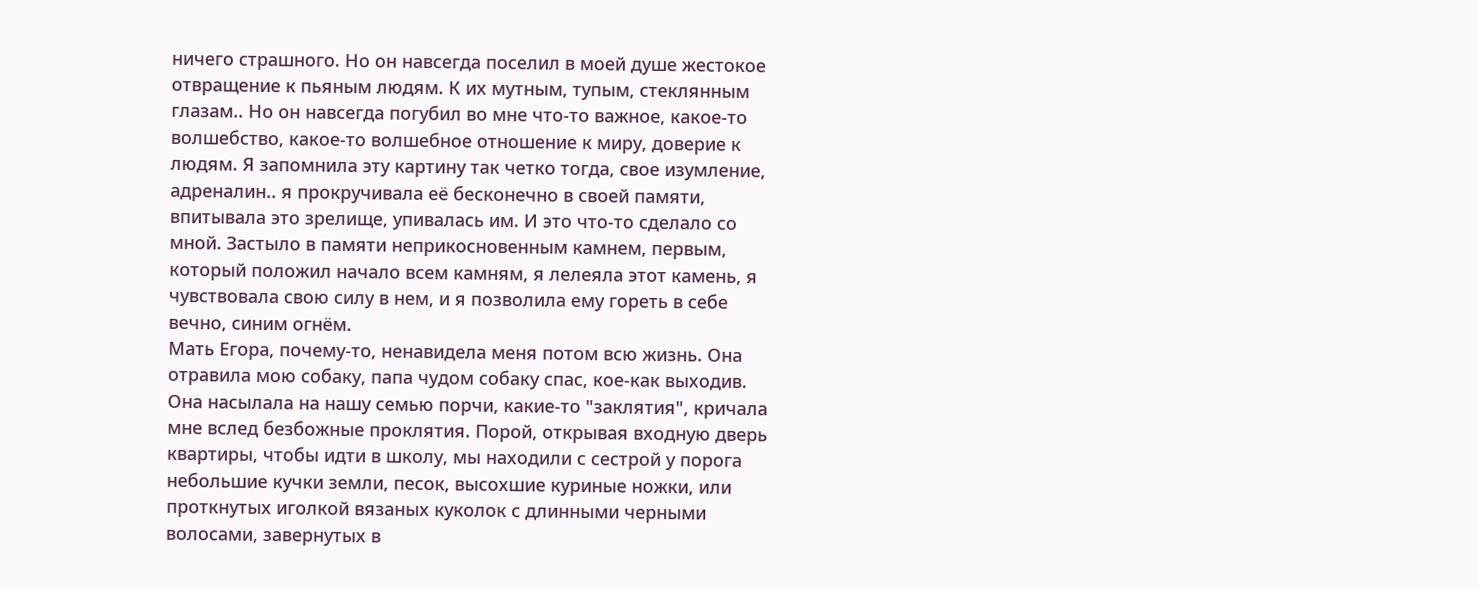ничего страшного. Но он навсегда поселил в моей душе жестокое отвращение к пьяным людям. К их мутным, тупым, стеклянным глазам.. Но он навсегда погубил во мне что-то важное, какое-то волшебство, какое-то волшебное отношение к миру, доверие к людям. Я запомнила эту картину так четко тогда, свое изумление, адреналин.. я прокручивала её бесконечно в своей памяти, впитывала это зрелище, упивалась им. И это что-то сделало со мной. Застыло в памяти неприкосновенным камнем, первым, который положил начало всем камням, я лелеяла этот камень, я чувствовала свою силу в нем, и я позволила ему гореть в себе вечно, синим огнём.
Мать Егора, почему-то, ненавидела меня потом всю жизнь. Она отравила мою собаку, папа чудом собаку спас, кое-как выходив. Она насылала на нашу семью порчи, какие-то "заклятия", кричала мне вслед безбожные проклятия. Порой, открывая входную дверь квартиры, чтобы идти в школу, мы находили с сестрой у порога небольшие кучки земли, песок, высохшие куриные ножки, или проткнутых иголкой вязаных куколок с длинными черными волосами, завернутых в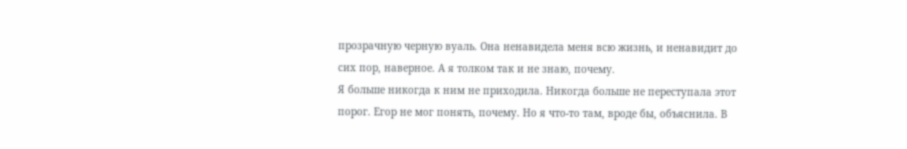прозрачную черную вуаль. Она ненавидела меня всю жизнь, и ненавидит до сих пор, наверное. А я толком так и не знаю, почему.
Я больше никогда к ним не приходила. Никогда больше не переступала этот порог. Егор не мог понять, почему. Но я что-то там, вроде бы, объяснила. В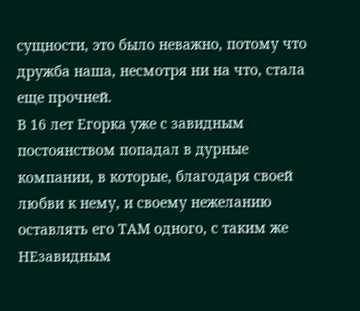сущности, это было неважно, потому что дружба наша, несмотря ни на что, стала еще прочней.
В 16 лет Егорка уже с завидным постоянством попадал в дурные компании, в которые, благодаря своей любви к нему, и своему нежеланию оставлять его ТАМ одного, с таким же НЕзавидным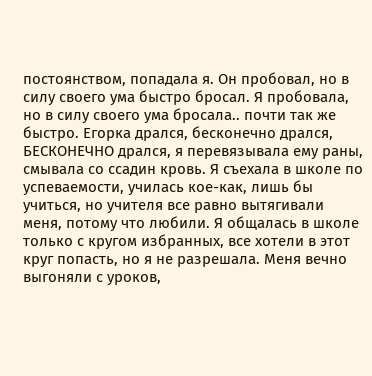постоянством, попадала я. Он пробовал, но в силу своего ума быстро бросал. Я пробовала, но в силу своего ума бросала.. почти так же быстро. Егорка дрался, бесконечно дрался, БЕСКОНЕЧНО дрался, я перевязывала ему раны, смывала со ссадин кровь. Я съехала в школе по успеваемости, училась кое-как, лишь бы учиться, но учителя все равно вытягивали меня, потому что любили. Я общалась в школе только с кругом избранных, все хотели в этот круг попасть, но я не разрешала. Меня вечно выгоняли с уроков,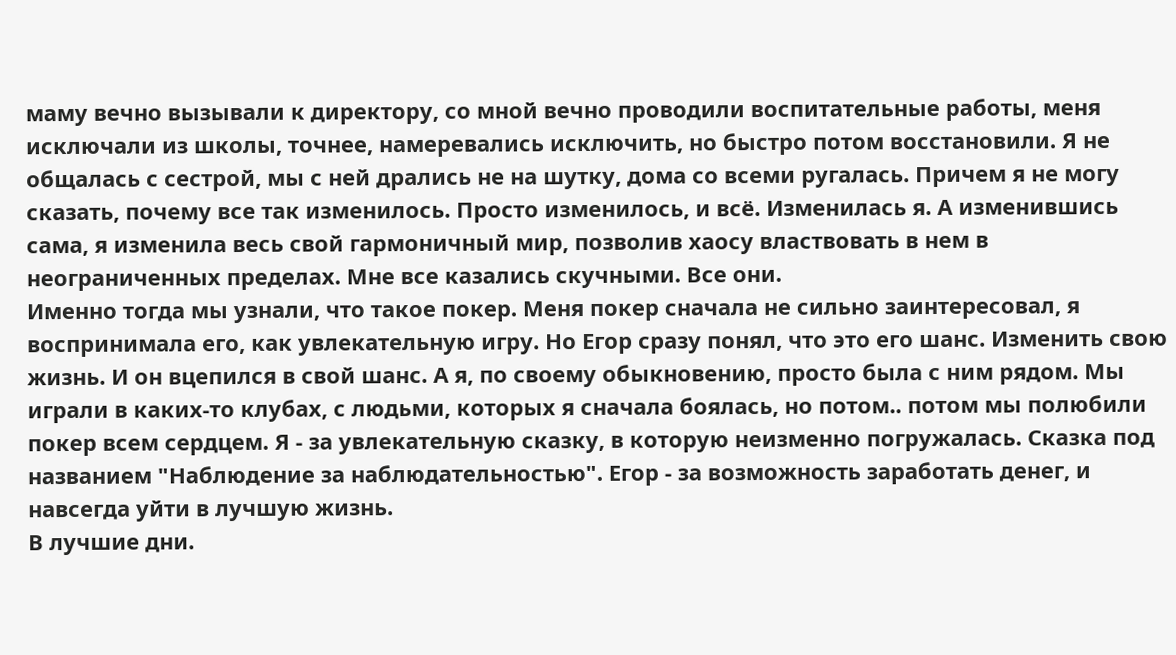маму вечно вызывали к директору, со мной вечно проводили воспитательные работы, меня исключали из школы, точнее, намеревались исключить, но быстро потом восстановили. Я не общалась с сестрой, мы с ней дрались не на шутку, дома со всеми ругалась. Причем я не могу сказать, почему все так изменилось. Просто изменилось, и всё. Изменилась я. А изменившись сама, я изменила весь свой гармоничный мир, позволив хаосу властвовать в нем в неограниченных пределах. Мне все казались скучными. Все они.
Именно тогда мы узнали, что такое покер. Меня покер сначала не сильно заинтересовал, я воспринимала его, как увлекательную игру. Но Егор сразу понял, что это его шанс. Изменить свою жизнь. И он вцепился в свой шанс. А я, по своему обыкновению, просто была с ним рядом. Мы играли в каких-то клубах, с людьми, которых я сначала боялась, но потом.. потом мы полюбили покер всем сердцем. Я - за увлекательную сказку, в которую неизменно погружалась. Сказка под названием "Наблюдение за наблюдательностью". Егор - за возможность заработать денег, и навсегда уйти в лучшую жизнь.
В лучшие дни.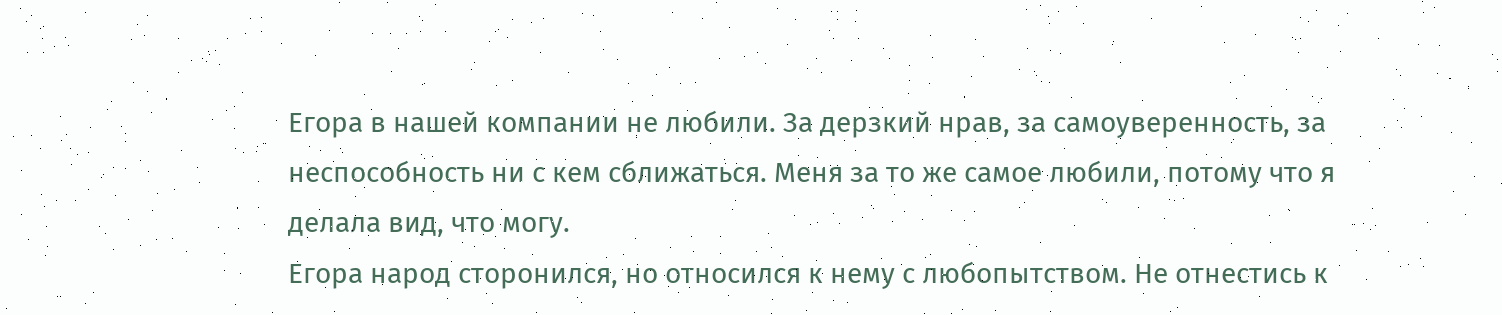Егора в нашей компании не любили. За дерзкий нрав, за самоуверенность, за неспособность ни с кем сближаться. Меня за то же самое любили, потому что я делала вид, что могу.
Егора народ сторонился, но относился к нему с любопытством. Не отнестись к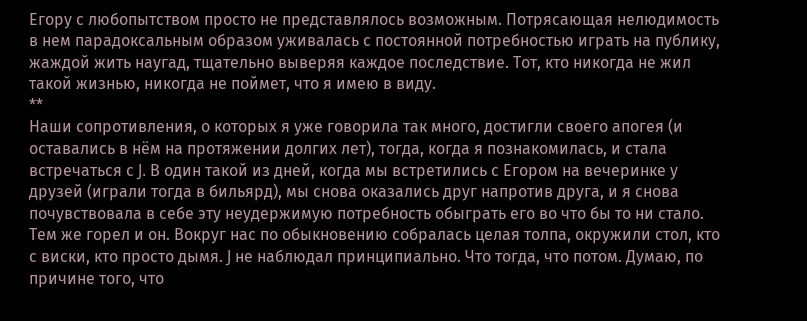Егору с любопытством просто не представлялось возможным. Потрясающая нелюдимость в нем парадоксальным образом уживалась с постоянной потребностью играть на публику, жаждой жить наугад, тщательно выверяя каждое последствие. Тот, кто никогда не жил такой жизнью, никогда не поймет, что я имею в виду.
**
Наши сопротивления, о которых я уже говорила так много, достигли своего апогея (и оставались в нём на протяжении долгих лет), тогда, когда я познакомилась, и стала встречаться с J. В один такой из дней, когда мы встретились с Егором на вечеринке у друзей (играли тогда в бильярд), мы снова оказались друг напротив друга, и я снова почувствовала в себе эту неудержимую потребность обыграть его во что бы то ни стало. Тем же горел и он. Вокруг нас по обыкновению собралась целая толпа, окружили стол, кто с виски, кто просто дымя. J не наблюдал принципиально. Что тогда, что потом. Думаю, по причине того, что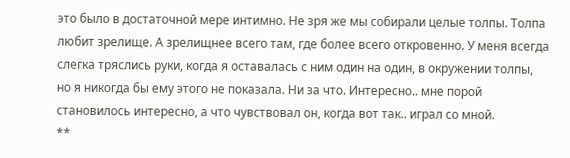это было в достаточной мере интимно. Не зря же мы собирали целые толпы. Толпа любит зрелище. А зрелищнее всего там, где более всего откровенно. У меня всегда слегка тряслись руки, когда я оставалась с ним один на один, в окружении толпы, но я никогда бы ему этого не показала. Ни за что. Интересно.. мне порой становилось интересно, а что чувствовал он, когда вот так.. играл со мной.
**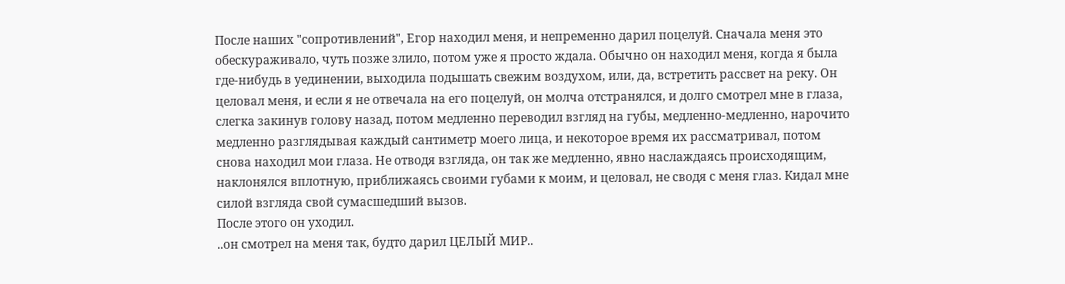После наших "сопротивлений", Егор находил меня, и непременно дарил поцелуй. Сначала меня это обескураживало, чуть позже злило, потом уже я просто ждала. Обычно он находил меня, когда я была где-нибудь в уединении, выходила подышать свежим воздухом, или, да, встретить рассвет на реку. Он целовал меня, и если я не отвечала на его поцелуй, он молча отстранялся, и долго смотрел мне в глаза, слегка закинув голову назад, потом медленно переводил взгляд на губы, медленно-медленно, нарочито медленно разглядывая каждый сантиметр моего лица, и некоторое время их рассматривал, потом снова находил мои глаза. Не отводя взгляда, он так же медленно, явно наслаждаясь происходящим, наклонялся вплотную, приближаясь своими губами к моим, и целовал, не сводя с меня глаз. Кидал мне силой взгляда свой сумасшедший вызов.
После этого он уходил.
..он смотрел на меня так, будто дарил ЦЕЛЫЙ МИР..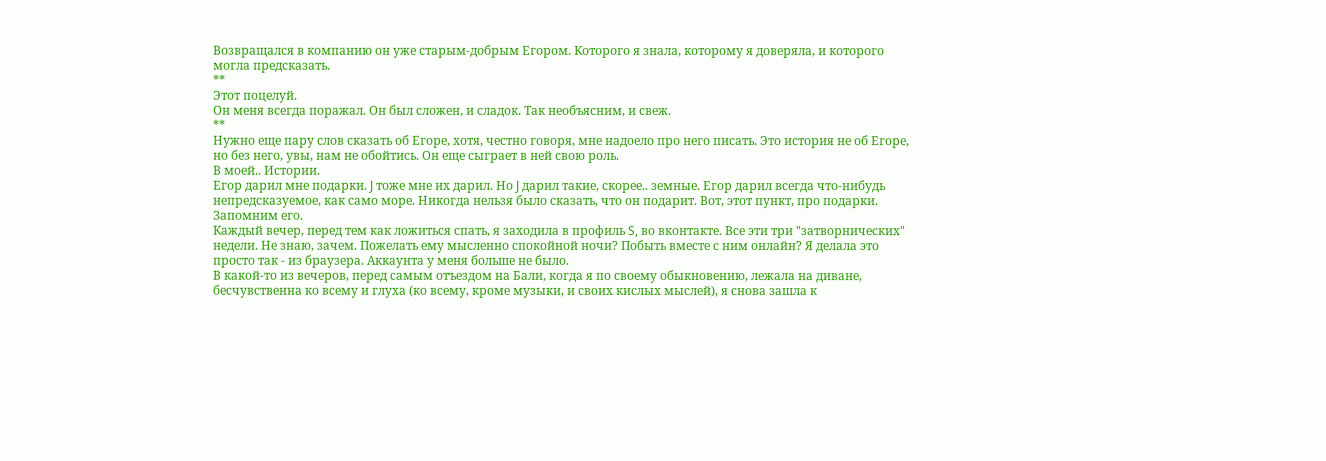Возвращался в компанию он уже старым-добрым Егором. Которого я знала, которому я доверяла, и которого могла предсказать.
**
Этот поцелуй.
Он меня всегда поражал. Он был сложен, и сладок. Так необъясним, и свеж.
**
Нужно еще пару слов сказать об Егоре, хотя, честно говоря, мне надоело про него писать. Это история не об Егоре, но без него, увы, нам не обойтись. Он еще сыграет в ней свою роль.
В моей.. Истории.
Егор дарил мне подарки. J тоже мне их дарил. Но J дарил такие, скорее.. земные. Егор дарил всегда что-нибудь непредсказуемое, как само море. Никогда нельзя было сказать, что он подарит. Вот, этот пункт, про подарки.
Запомним его.
Каждый вечер, перед тем как ложиться спать, я заходила в профиль S, во вконтакте. Все эти три "затворнических" недели. Не знаю, зачем. Пожелать ему мысленно спокойной ночи? Побыть вместе с ним онлайн? Я делала это просто так - из браузера. Аккаунта у меня больше не было.
В какой-то из вечеров, перед самым отъездом на Бали, когда я по своему обыкновению, лежала на диване, бесчувственна ко всему и глуха (ко всему, кроме музыки, и своих кислых мыслей), я снова зашла к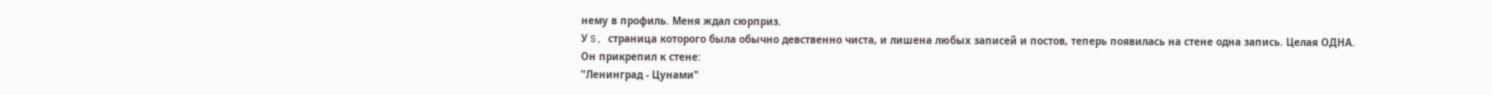нему в профиль. Меня ждал сюрприз.
У S, страница которого была обычно девственно чиста, и лишена любых записей и постов, теперь появилась на стене одна запись. Целая ОДНА.
Он прикрепил к стене:
"Ленинград - Цунами"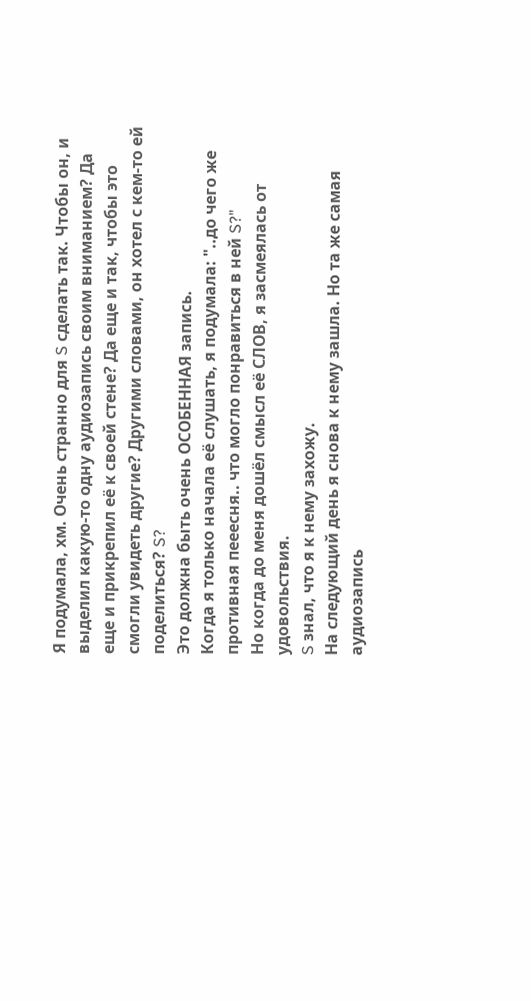Я подумала, хм. Очень странно для S сделать так. Чтобы он, и выделил какую-то одну аудиозапись своим вниманием? Да еще и прикрепил её к своей стене? Да еще и так, чтобы это смогли увидеть другие? Другими словами, он хотел с кем-то ей поделиться? S?
Это должна быть очень ОСОБЕННАЯ запись.
Когда я только начала её слушать, я подумала: "..до чего же противная пееесня.. что могло понравиться в ней S?"
Но когда до меня дошёл смысл её СЛОВ, я засмеялась от удовольствия.
S знал, что я к нему захожу.
На следующий день я снова к нему зашла. Но та же самая аудиозапись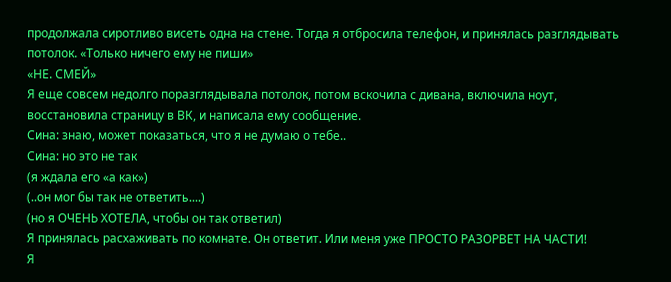продолжала сиротливо висеть одна на стене. Тогда я отбросила телефон, и принялась разглядывать потолок. «Только ничего ему не пиши»
«НЕ. СМЕЙ»
Я еще совсем недолго поразглядывала потолок, потом вскочила с дивана, включила ноут, восстановила страницу в ВК, и написала ему сообщение.
Сина: знаю, может показаться, что я не думаю о тебе..
Сина: но это не так
(я ждала его «а как»)
(..он мог бы так не ответить....)
(но я ОЧЕНЬ ХОТЕЛА, чтобы он так ответил)
Я принялась расхаживать по комнате. Он ответит. Или меня уже ПРОСТО РАЗОРВЕТ НА ЧАСТИ!
Я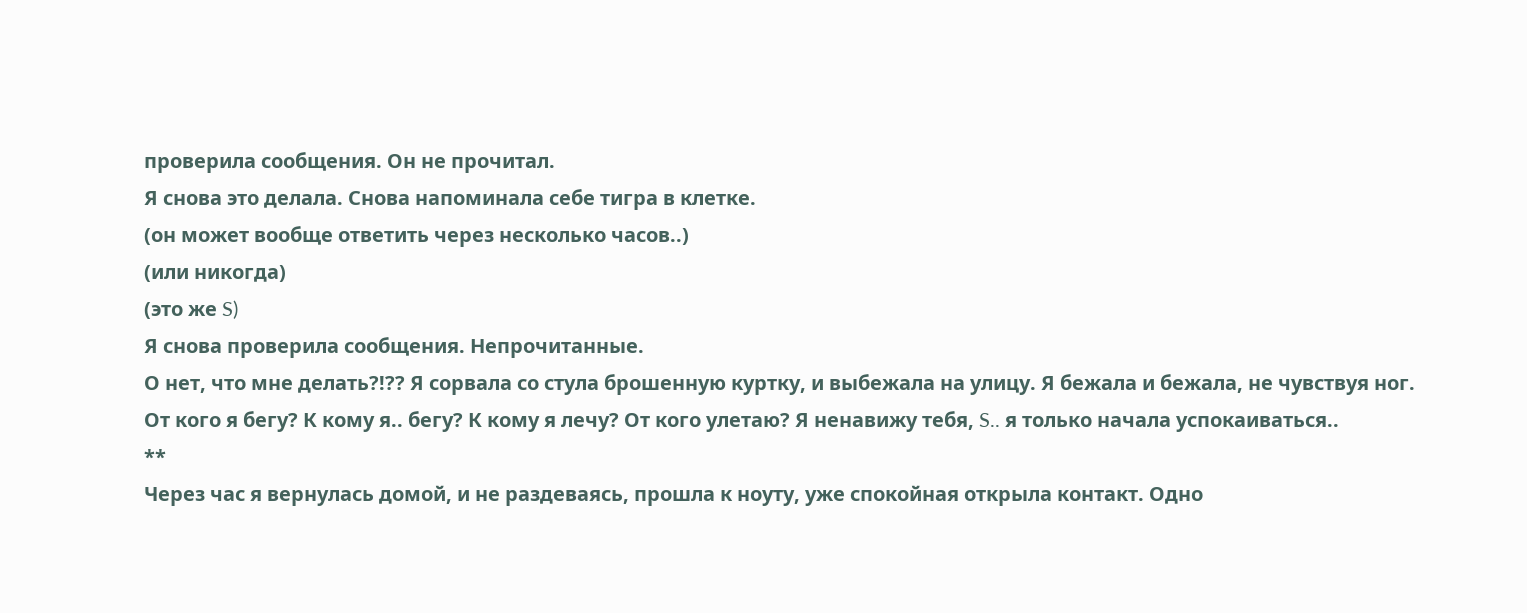проверила сообщения. Он не прочитал.
Я снова это делала. Снова напоминала себе тигра в клетке.
(он может вообще ответить через несколько часов..)
(или никогда)
(это же S)
Я снова проверила сообщения. Непрочитанные.
О нет, что мне делать?!?? Я сорвала со стула брошенную куртку, и выбежала на улицу. Я бежала и бежала, не чувствуя ног. От кого я бегу? К кому я.. бегу? К кому я лечу? От кого улетаю? Я ненавижу тебя, S.. я только начала успокаиваться..
**
Через час я вернулась домой, и не раздеваясь, прошла к ноуту, уже спокойная открыла контакт. Одно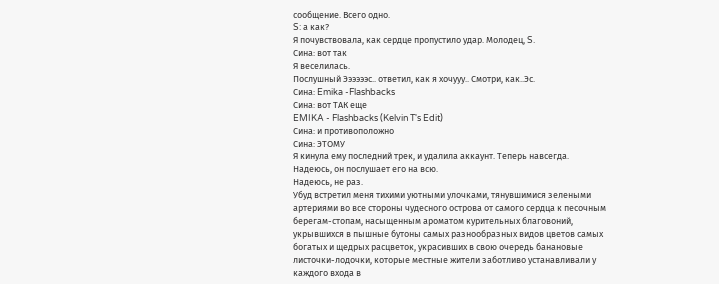сообщение. Всего одно.
S: а как?
Я почувствовала, как сердце пропустило удар. Молодец, S.
Сина: вот так
Я веселилась.
Послушный Ээээээс.. ответил, как я хочууу.. Смотри, как..Эс.
Сина: Emika -Flashbacks
Сина: вот ТАК еще
EMIKA - Flashbacks (Kelvin T's Edit)
Сина: и противоположно
Сина: ЭТОМУ
Я кинула ему последний трек, и удалила аккаунт. Теперь навсегда.
Надеюсь, он послушает его на всю.
Надеюсь, не раз.
Убуд встретил меня тихими уютными улочками, тянувшимися зелеными артериями во все стороны чудесного острова от самого сердца к песочным берегам-стопам, насыщенным ароматом курительных благовоний, укрывшихся в пышные бутоны самых разнообразных видов цветов самых богатых и щедрых расцветок, украсивших в свою очередь банановые листочки-лодочки, которые местные жители заботливо устанавливали у каждого входа в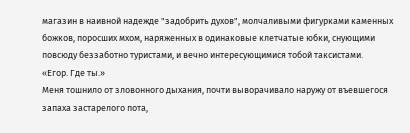магазин в наивной надежде "задобрить духов", молчаливыми фигурками каменных божков, поросших мхом, наряженных в одинаковые клетчатые юбки, снующими повсюду беззаботно туристами, и вечно интересующимися тобой таксистами.
«Егор. Где ты.»
Меня тошнило от зловонного дыхания, почти выворачивало наружу от въевшегося запаха застарелого пота,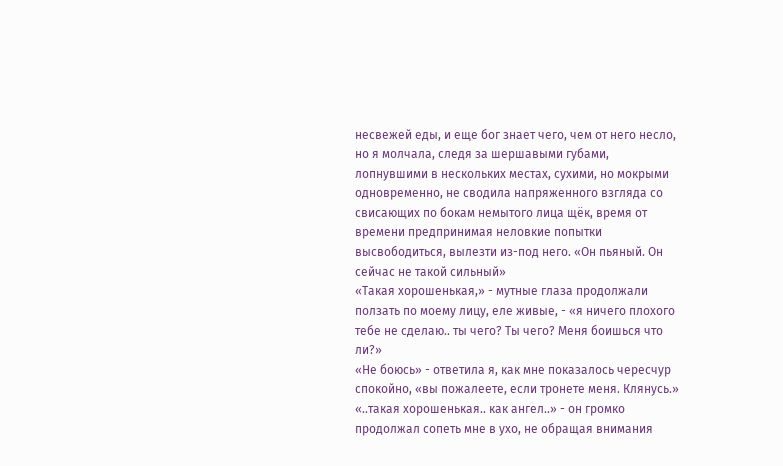несвежей еды, и еще бог знает чего, чем от него несло, но я молчала, следя за шершавыми губами, лопнувшими в нескольких местах, сухими, но мокрыми одновременно, не сводила напряженного взгляда со свисающих по бокам немытого лица щёк, время от времени предпринимая неловкие попытки высвободиться, вылезти из-под него. «Он пьяный. Он сейчас не такой сильный»
«Такая хорошенькая,» - мутные глаза продолжали ползать по моему лицу, еле живые, - «я ничего плохого тебе не сделаю.. ты чего? Ты чего? Меня боишься что ли?»
«Не боюсь» - ответила я, как мне показалось чересчур спокойно, «вы пожалеете, если тронете меня. Клянусь.»
«..такая хорошенькая.. как ангел..» - он громко продолжал сопеть мне в ухо, не обращая внимания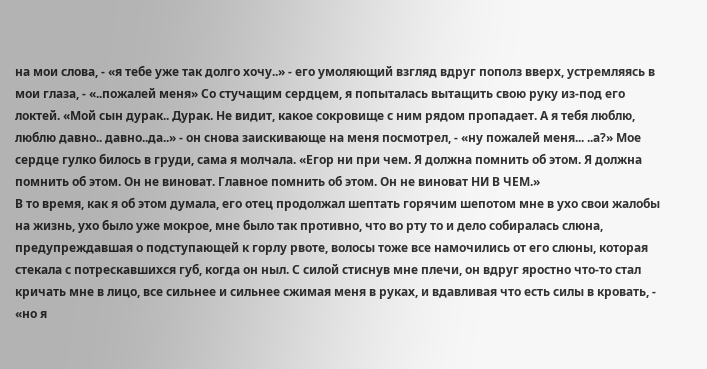на мои слова, - «я тебе уже так долго хочу..» - его умоляющий взгляд вдруг пополз вверх, устремляясь в мои глаза, - «..пожалей меня» Со стучащим сердцем, я попыталась вытащить свою руку из-под его локтей. «Мой сын дурак.. Дурак. Не видит, какое сокровище с ним рядом пропадает. А я тебя люблю, люблю давно.. давно..да..» - он снова заискивающе на меня посмотрел, - «ну пожалей меня... ..а?» Мое сердце гулко билось в груди, сама я молчала. «Егор ни при чем. Я должна помнить об этом. Я должна помнить об этом. Он не виноват. Главное помнить об этом. Он не виноват НИ В ЧЕМ.»
В то время, как я об этом думала, его отец продолжал шептать горячим шепотом мне в ухо свои жалобы на жизнь, ухо было уже мокрое, мне было так противно, что во рту то и дело собиралась слюна, предупреждавшая о подступающей к горлу рвоте, волосы тоже все намочились от его слюны, которая стекала с потрескавшихся губ, когда он ныл. С силой стиснув мне плечи, он вдруг яростно что-то стал кричать мне в лицо, все сильнее и сильнее сжимая меня в руках, и вдавливая что есть силы в кровать, - «но я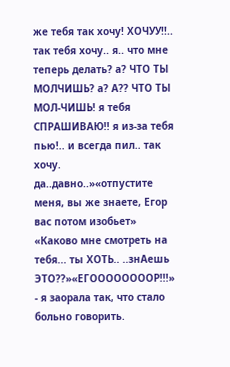же тебя так хочу! ХОЧУУ!!.. так тебя хочу.. я.. что мне теперь делать? а? ЧТО ТЫ МОЛЧИШЬ? а? А?? ЧТО ТЫ МОЛ-ЧИШЬ! я тебя СПРАШИВАЮ!! я из-за тебя пью!.. и всегда пил.. так хочу. да..давно..»«отпустите меня, вы же знаете, Егор вас потом изобьет» «Каково мне смотреть на тебя... ты ХОТЬ.. ..знАешь ЭТО??»«ЕГООООООООР!!!» - я заорала так, что стало больно говорить.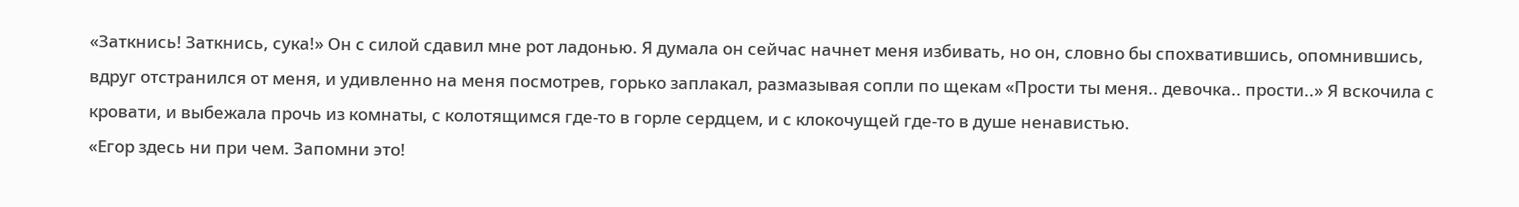«Заткнись! Заткнись, сука!» Он с силой сдавил мне рот ладонью. Я думала он сейчас начнет меня избивать, но он, словно бы спохватившись, опомнившись, вдруг отстранился от меня, и удивленно на меня посмотрев, горько заплакал, размазывая сопли по щекам «Прости ты меня.. девочка.. прости..» Я вскочила с кровати, и выбежала прочь из комнаты, с колотящимся где-то в горле сердцем, и с клокочущей где-то в душе ненавистью.
«Егор здесь ни при чем. Запомни это!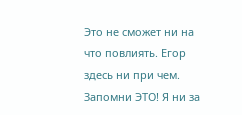Это не сможет ни на что повлиять. Егор здесь ни при чем. Запомни ЭТО! Я ни за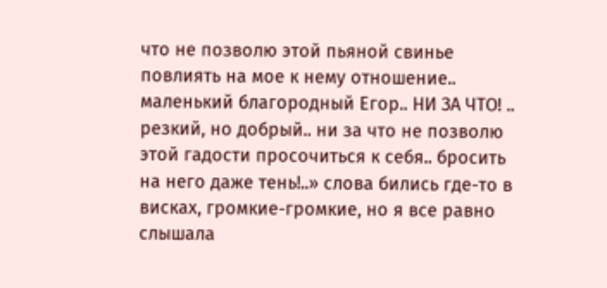что не позволю этой пьяной свинье повлиять на мое к нему отношение.. маленький благородный Егор.. НИ ЗА ЧТО! .. резкий, но добрый.. ни за что не позволю этой гадости просочиться к себя.. бросить на него даже тень!..» слова бились где-то в висках, громкие-громкие, но я все равно слышала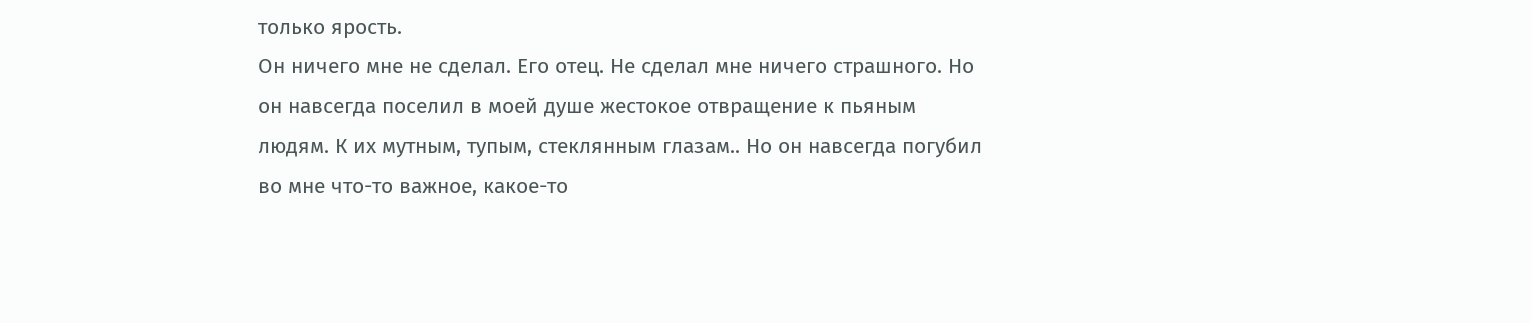только ярость.
Он ничего мне не сделал. Его отец. Не сделал мне ничего страшного. Но он навсегда поселил в моей душе жестокое отвращение к пьяным людям. К их мутным, тупым, стеклянным глазам.. Но он навсегда погубил во мне что-то важное, какое-то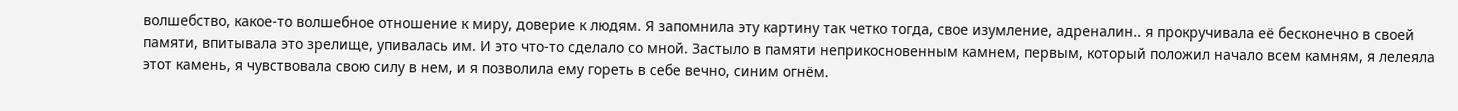волшебство, какое-то волшебное отношение к миру, доверие к людям. Я запомнила эту картину так четко тогда, свое изумление, адреналин.. я прокручивала её бесконечно в своей памяти, впитывала это зрелище, упивалась им. И это что-то сделало со мной. Застыло в памяти неприкосновенным камнем, первым, который положил начало всем камням, я лелеяла этот камень, я чувствовала свою силу в нем, и я позволила ему гореть в себе вечно, синим огнём.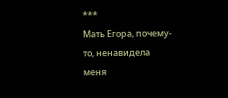***
Мать Егора, почему-то, ненавидела меня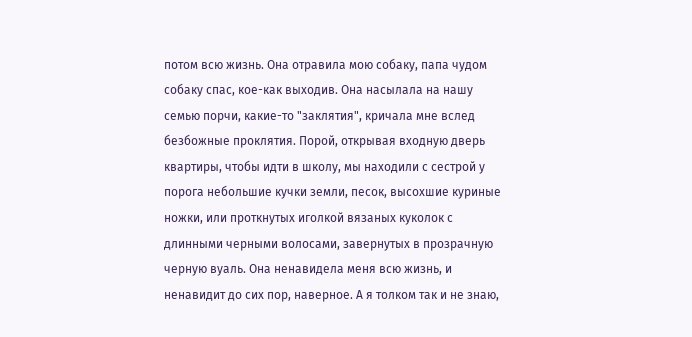потом всю жизнь. Она отравила мою собаку, папа чудом собаку спас, кое-как выходив. Она насылала на нашу семью порчи, какие-то "заклятия", кричала мне вслед безбожные проклятия. Порой, открывая входную дверь квартиры, чтобы идти в школу, мы находили с сестрой у порога небольшие кучки земли, песок, высохшие куриные ножки, или проткнутых иголкой вязаных куколок с длинными черными волосами, завернутых в прозрачную черную вуаль. Она ненавидела меня всю жизнь, и ненавидит до сих пор, наверное. А я толком так и не знаю,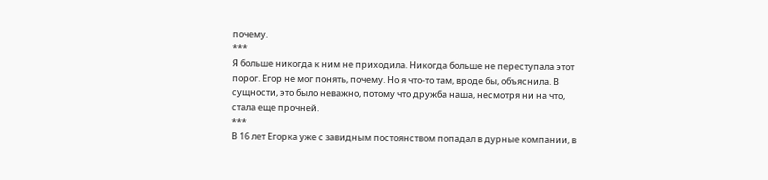почему.
***
Я больше никогда к ним не приходила. Никогда больше не переступала этот порог. Егор не мог понять, почему. Но я что-то там, вроде бы, объяснила. В сущности, это было неважно, потому что дружба наша, несмотря ни на что, стала еще прочней.
***
В 16 лет Егорка уже с завидным постоянством попадал в дурные компании, в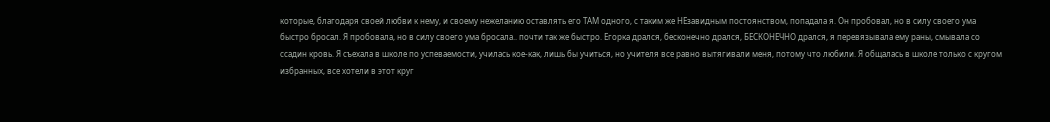которые, благодаря своей любви к нему, и своему нежеланию оставлять его ТАМ одного, с таким же НЕзавидным постоянством, попадала я. Он пробовал, но в силу своего ума быстро бросал. Я пробовала, но в силу своего ума бросала.. почти так же быстро. Егорка дрался, бесконечно дрался, БЕСКОНЕЧНО дрался, я перевязывала ему раны, смывала со ссадин кровь. Я съехала в школе по успеваемости, училась кое-как, лишь бы учиться, но учителя все равно вытягивали меня, потому что любили. Я общалась в школе только с кругом избранных, все хотели в этот круг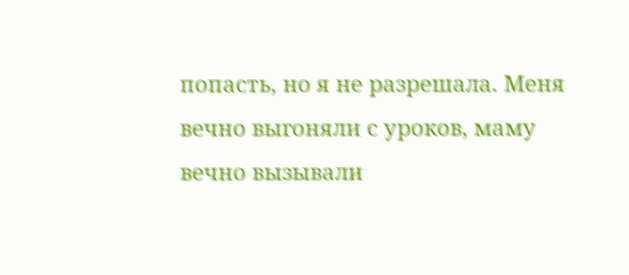попасть, но я не разрешала. Меня вечно выгоняли с уроков, маму вечно вызывали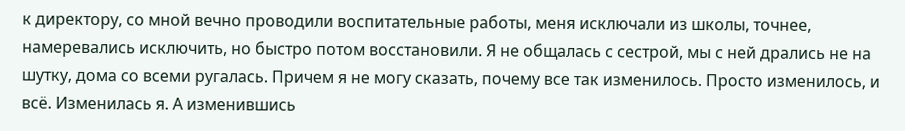к директору, со мной вечно проводили воспитательные работы, меня исключали из школы, точнее, намеревались исключить, но быстро потом восстановили. Я не общалась с сестрой, мы с ней дрались не на шутку, дома со всеми ругалась. Причем я не могу сказать, почему все так изменилось. Просто изменилось, и всё. Изменилась я. А изменившись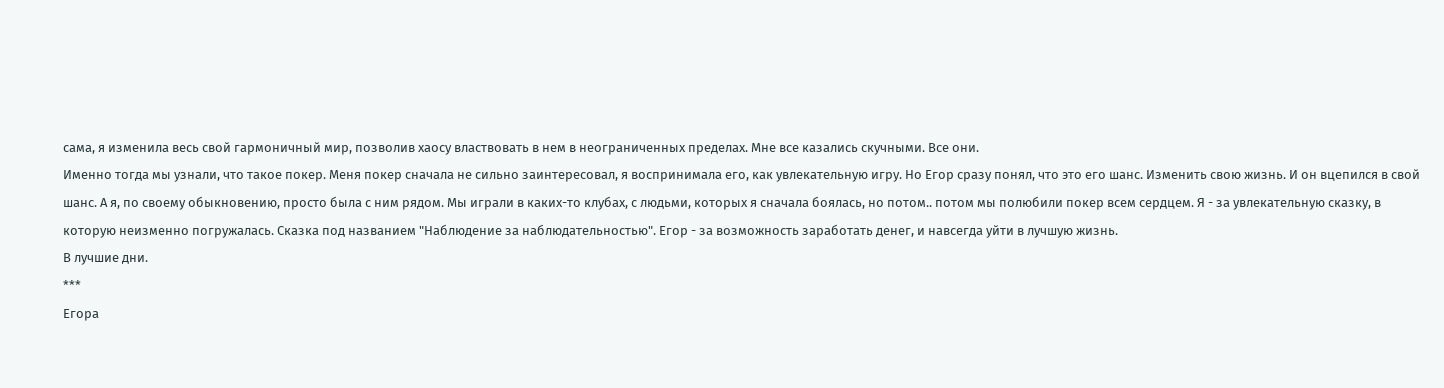сама, я изменила весь свой гармоничный мир, позволив хаосу властвовать в нем в неограниченных пределах. Мне все казались скучными. Все они.
Именно тогда мы узнали, что такое покер. Меня покер сначала не сильно заинтересовал, я воспринимала его, как увлекательную игру. Но Егор сразу понял, что это его шанс. Изменить свою жизнь. И он вцепился в свой шанс. А я, по своему обыкновению, просто была с ним рядом. Мы играли в каких-то клубах, с людьми, которых я сначала боялась, но потом.. потом мы полюбили покер всем сердцем. Я - за увлекательную сказку, в которую неизменно погружалась. Сказка под названием "Наблюдение за наблюдательностью". Егор - за возможность заработать денег, и навсегда уйти в лучшую жизнь.
В лучшие дни.
***
Егора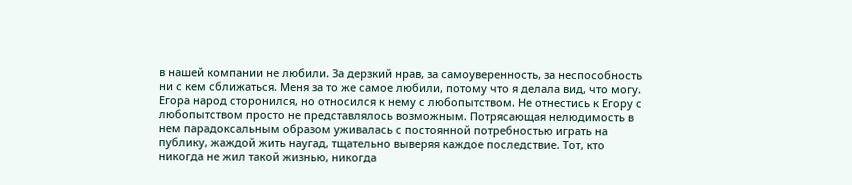в нашей компании не любили. За дерзкий нрав, за самоуверенность, за неспособность ни с кем сближаться. Меня за то же самое любили, потому что я делала вид, что могу.
Егора народ сторонился, но относился к нему с любопытством. Не отнестись к Егору с любопытством просто не представлялось возможным. Потрясающая нелюдимость в нем парадоксальным образом уживалась с постоянной потребностью играть на публику, жаждой жить наугад, тщательно выверяя каждое последствие. Тот, кто никогда не жил такой жизнью, никогда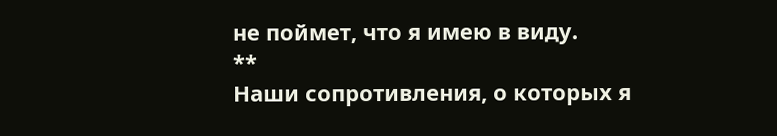не поймет, что я имею в виду.
**
Наши сопротивления, о которых я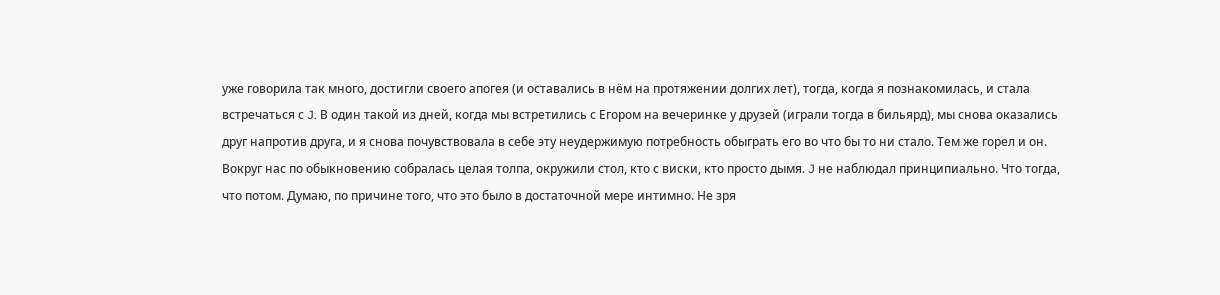уже говорила так много, достигли своего апогея (и оставались в нём на протяжении долгих лет), тогда, когда я познакомилась, и стала встречаться с J. В один такой из дней, когда мы встретились с Егором на вечеринке у друзей (играли тогда в бильярд), мы снова оказались друг напротив друга, и я снова почувствовала в себе эту неудержимую потребность обыграть его во что бы то ни стало. Тем же горел и он. Вокруг нас по обыкновению собралась целая толпа, окружили стол, кто с виски, кто просто дымя. J не наблюдал принципиально. Что тогда, что потом. Думаю, по причине того, что это было в достаточной мере интимно. Не зря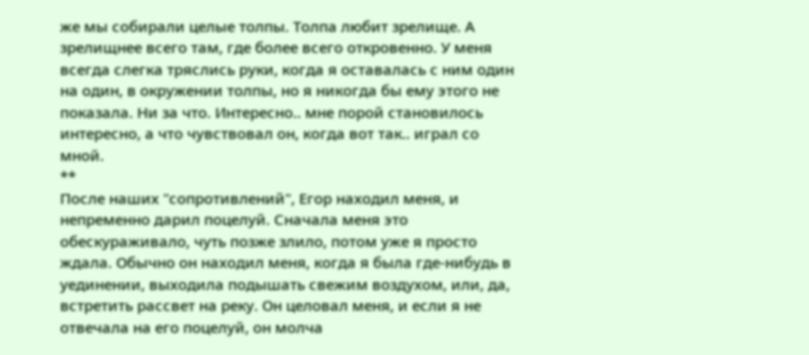же мы собирали целые толпы. Толпа любит зрелище. А зрелищнее всего там, где более всего откровенно. У меня всегда слегка тряслись руки, когда я оставалась с ним один на один, в окружении толпы, но я никогда бы ему этого не показала. Ни за что. Интересно.. мне порой становилось интересно, а что чувствовал он, когда вот так.. играл со мной.
**
После наших "сопротивлений", Егор находил меня, и непременно дарил поцелуй. Сначала меня это обескураживало, чуть позже злило, потом уже я просто ждала. Обычно он находил меня, когда я была где-нибудь в уединении, выходила подышать свежим воздухом, или, да, встретить рассвет на реку. Он целовал меня, и если я не отвечала на его поцелуй, он молча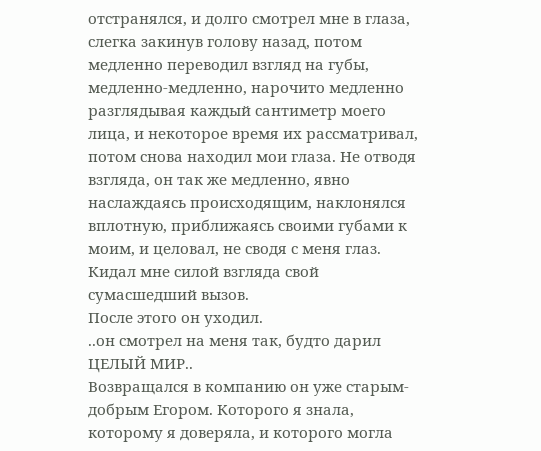отстранялся, и долго смотрел мне в глаза, слегка закинув голову назад, потом медленно переводил взгляд на губы, медленно-медленно, нарочито медленно разглядывая каждый сантиметр моего лица, и некоторое время их рассматривал, потом снова находил мои глаза. Не отводя взгляда, он так же медленно, явно наслаждаясь происходящим, наклонялся вплотную, приближаясь своими губами к моим, и целовал, не сводя с меня глаз. Кидал мне силой взгляда свой сумасшедший вызов.
После этого он уходил.
..он смотрел на меня так, будто дарил ЦЕЛЫЙ МИР..
Возвращался в компанию он уже старым-добрым Егором. Которого я знала, которому я доверяла, и которого могла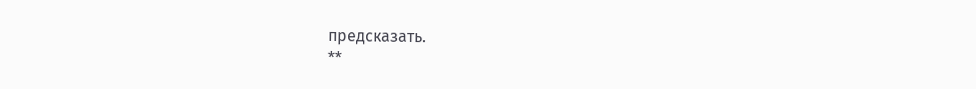предсказать.
**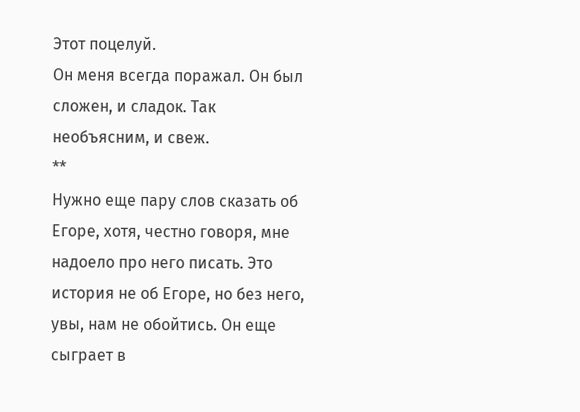Этот поцелуй.
Он меня всегда поражал. Он был сложен, и сладок. Так необъясним, и свеж.
**
Нужно еще пару слов сказать об Егоре, хотя, честно говоря, мне надоело про него писать. Это история не об Егоре, но без него, увы, нам не обойтись. Он еще сыграет в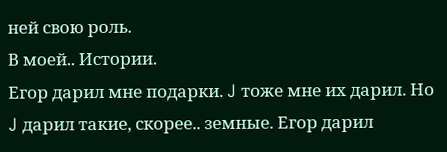ней свою роль.
В моей.. Истории.
Егор дарил мне подарки. J тоже мне их дарил. Но J дарил такие, скорее.. земные. Егор дарил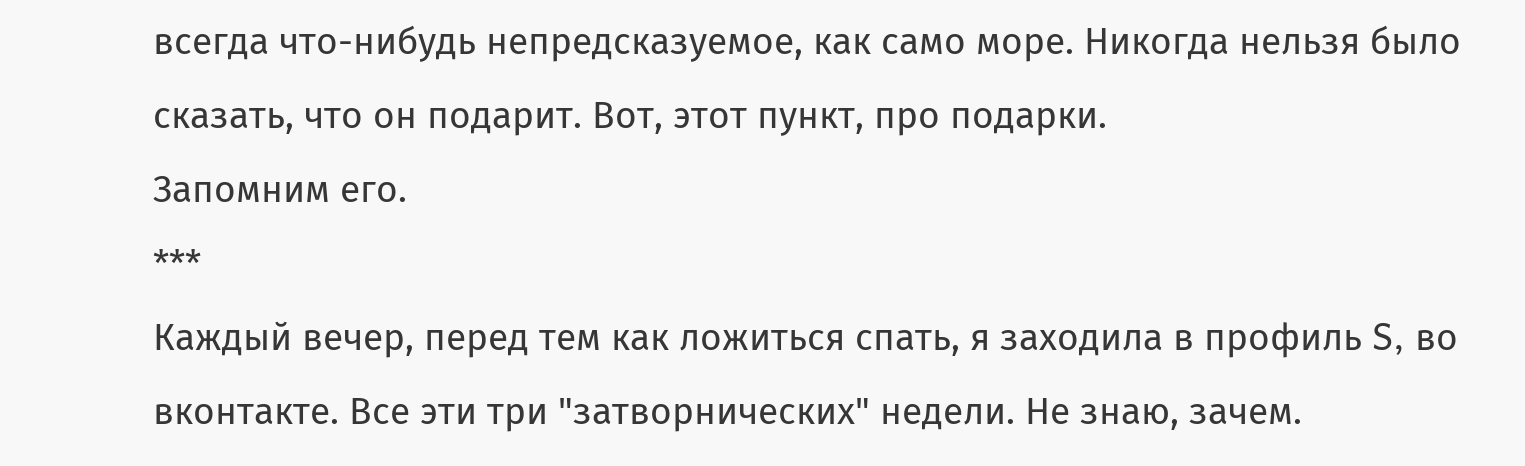всегда что-нибудь непредсказуемое, как само море. Никогда нельзя было сказать, что он подарит. Вот, этот пункт, про подарки.
Запомним его.
***
Каждый вечер, перед тем как ложиться спать, я заходила в профиль S, во вконтакте. Все эти три "затворнических" недели. Не знаю, зачем.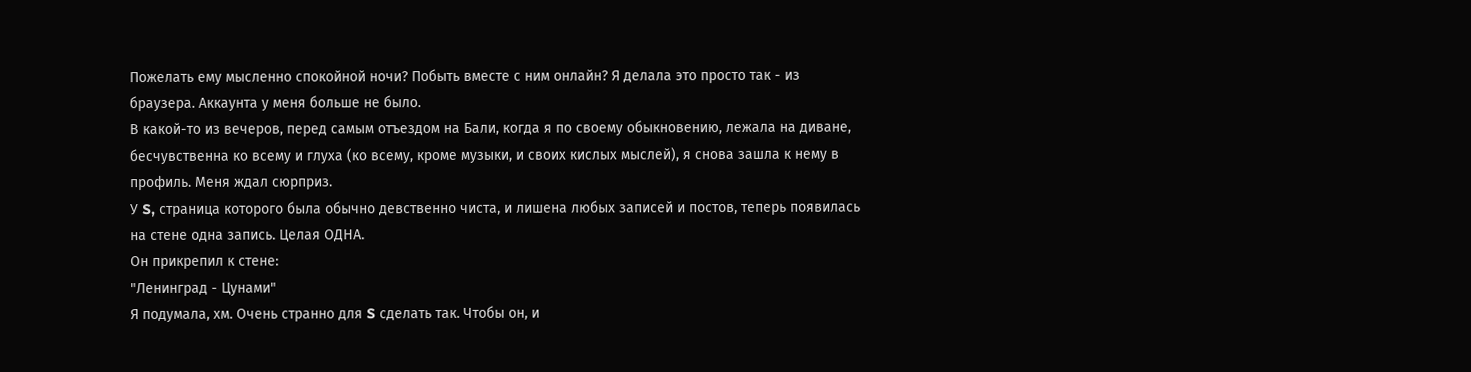Пожелать ему мысленно спокойной ночи? Побыть вместе с ним онлайн? Я делала это просто так - из браузера. Аккаунта у меня больше не было.
В какой-то из вечеров, перед самым отъездом на Бали, когда я по своему обыкновению, лежала на диване, бесчувственна ко всему и глуха (ко всему, кроме музыки, и своих кислых мыслей), я снова зашла к нему в профиль. Меня ждал сюрприз.
У S, страница которого была обычно девственно чиста, и лишена любых записей и постов, теперь появилась на стене одна запись. Целая ОДНА.
Он прикрепил к стене:
"Ленинград - Цунами"
Я подумала, хм. Очень странно для S сделать так. Чтобы он, и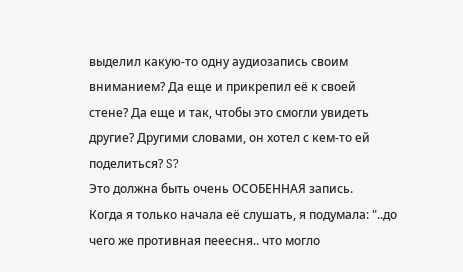выделил какую-то одну аудиозапись своим вниманием? Да еще и прикрепил её к своей стене? Да еще и так, чтобы это смогли увидеть другие? Другими словами, он хотел с кем-то ей поделиться? S?
Это должна быть очень ОСОБЕННАЯ запись.
Когда я только начала её слушать, я подумала: "..до чего же противная пееесня.. что могло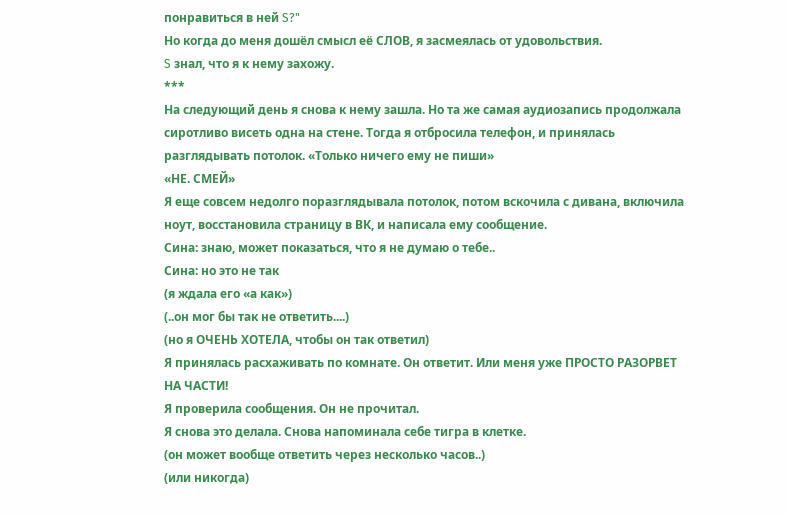понравиться в ней S?"
Но когда до меня дошёл смысл её СЛОВ, я засмеялась от удовольствия.
S знал, что я к нему захожу.
***
На следующий день я снова к нему зашла. Но та же самая аудиозапись продолжала сиротливо висеть одна на стене. Тогда я отбросила телефон, и принялась разглядывать потолок. «Только ничего ему не пиши»
«НЕ. СМЕЙ»
Я еще совсем недолго поразглядывала потолок, потом вскочила с дивана, включила ноут, восстановила страницу в ВК, и написала ему сообщение.
Сина: знаю, может показаться, что я не думаю о тебе..
Сина: но это не так
(я ждала его «а как»)
(..он мог бы так не ответить....)
(но я ОЧЕНЬ ХОТЕЛА, чтобы он так ответил)
Я принялась расхаживать по комнате. Он ответит. Или меня уже ПРОСТО РАЗОРВЕТ НА ЧАСТИ!
Я проверила сообщения. Он не прочитал.
Я снова это делала. Снова напоминала себе тигра в клетке.
(он может вообще ответить через несколько часов..)
(или никогда)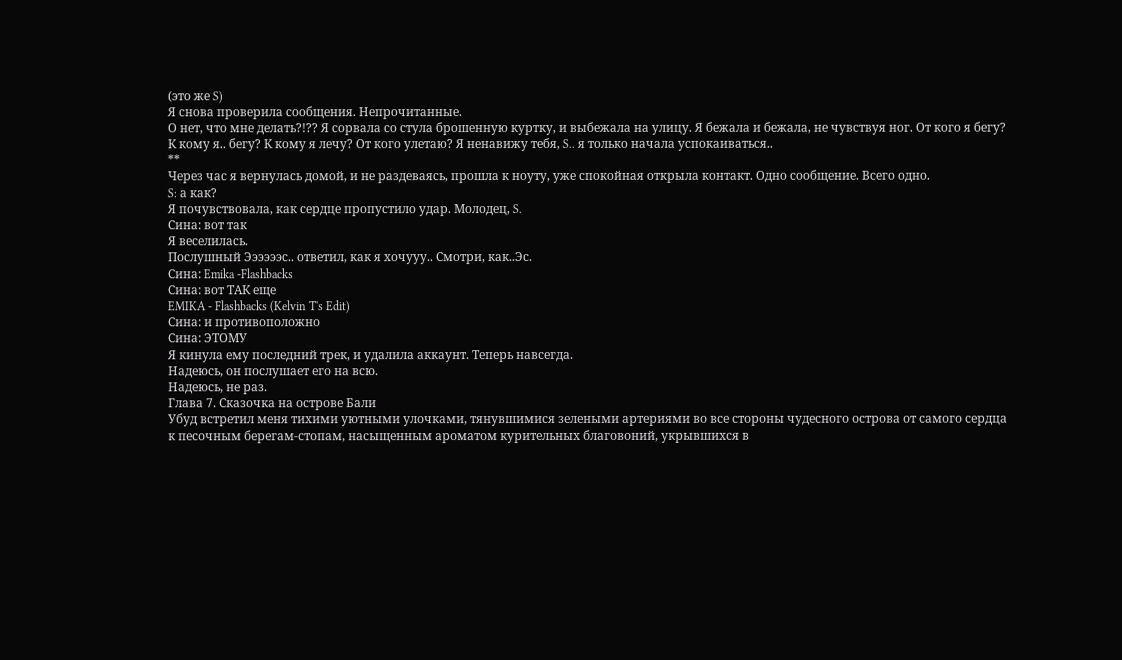(это же S)
Я снова проверила сообщения. Непрочитанные.
О нет, что мне делать?!?? Я сорвала со стула брошенную куртку, и выбежала на улицу. Я бежала и бежала, не чувствуя ног. От кого я бегу? К кому я.. бегу? К кому я лечу? От кого улетаю? Я ненавижу тебя, S.. я только начала успокаиваться..
**
Через час я вернулась домой, и не раздеваясь, прошла к ноуту, уже спокойная открыла контакт. Одно сообщение. Всего одно.
S: а как?
Я почувствовала, как сердце пропустило удар. Молодец, S.
Сина: вот так
Я веселилась.
Послушный Ээээээс.. ответил, как я хочууу.. Смотри, как..Эс.
Сина: Emika -Flashbacks
Сина: вот ТАК еще
EMIKA - Flashbacks (Kelvin T's Edit)
Сина: и противоположно
Сина: ЭТОМУ
Я кинула ему последний трек, и удалила аккаунт. Теперь навсегда.
Надеюсь, он послушает его на всю.
Надеюсь, не раз.
Глава 7. Сказочка на острове Бали
Убуд встретил меня тихими уютными улочками, тянувшимися зелеными артериями во все стороны чудесного острова от самого сердца к песочным берегам-стопам, насыщенным ароматом курительных благовоний, укрывшихся в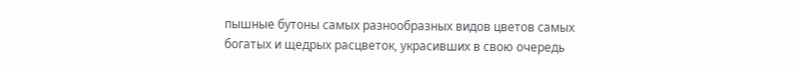пышные бутоны самых разнообразных видов цветов самых богатых и щедрых расцветок, украсивших в свою очередь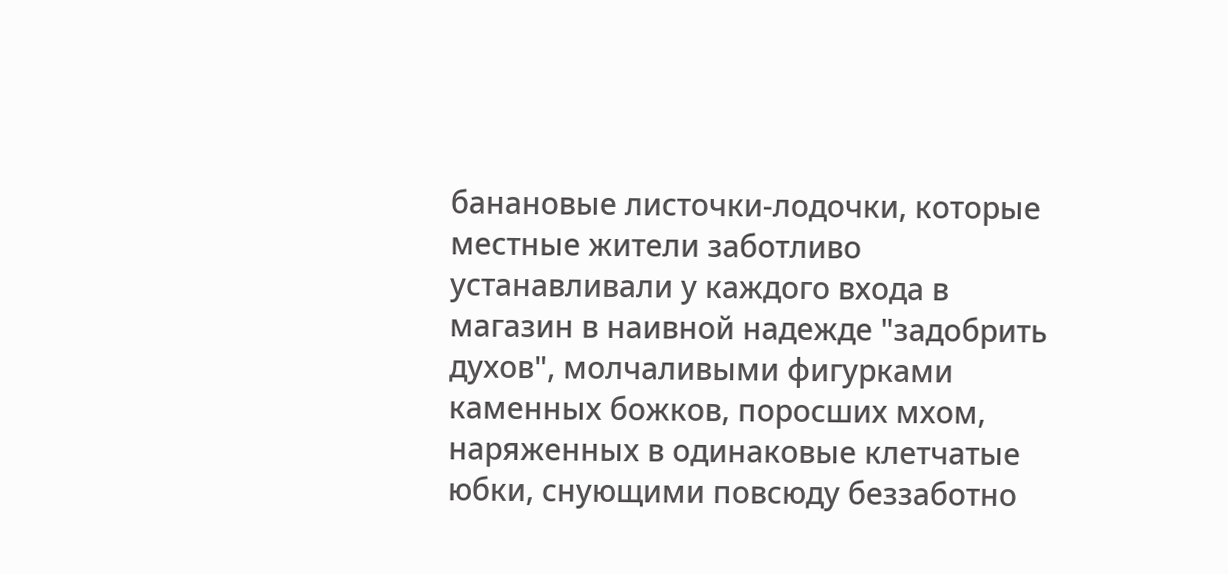банановые листочки-лодочки, которые местные жители заботливо устанавливали у каждого входа в магазин в наивной надежде "задобрить духов", молчаливыми фигурками каменных божков, поросших мхом, наряженных в одинаковые клетчатые юбки, снующими повсюду беззаботно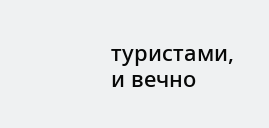туристами, и вечно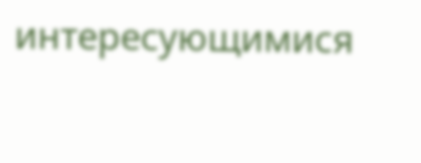интересующимися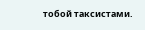тобой таксистами.